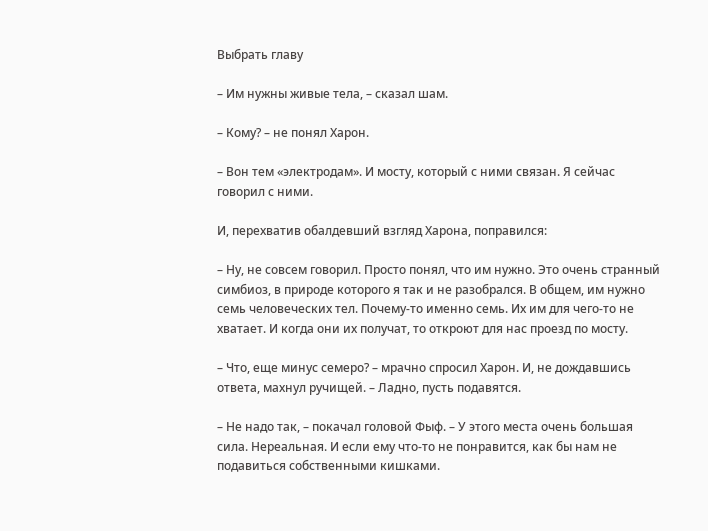Выбрать главу

– Им нужны живые тела, – сказал шам.

– Кому? – не понял Харон.

– Вон тем «электродам». И мосту, который с ними связан. Я сейчас говорил с ними.

И, перехватив обалдевший взгляд Харона, поправился:

– Ну, не совсем говорил. Просто понял, что им нужно. Это очень странный симбиоз, в природе которого я так и не разобрался. В общем, им нужно семь человеческих тел. Почему-то именно семь. Их им для чего-то не хватает. И когда они их получат, то откроют для нас проезд по мосту.

– Что, еще минус семеро? – мрачно спросил Харон. И, не дождавшись ответа, махнул ручищей. – Ладно, пусть подавятся.

– Не надо так, – покачал головой Фыф. – У этого места очень большая сила. Нереальная. И если ему что-то не понравится, как бы нам не подавиться собственными кишками.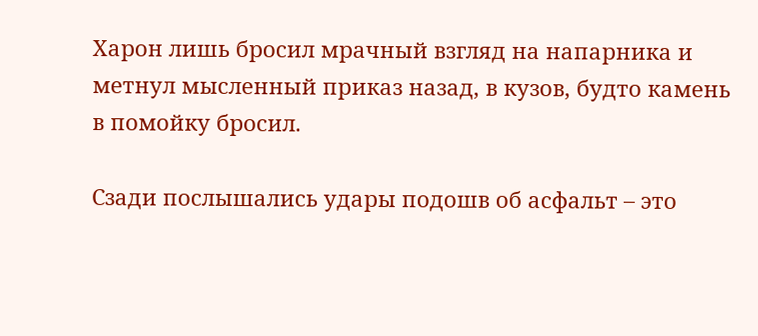Харон лишь бросил мрачный взгляд на напарника и метнул мысленный приказ назад, в кузов, будто камень в помойку бросил.

Сзади послышались удары подошв об асфальт – это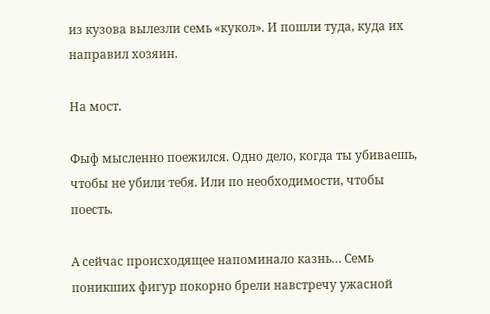из кузова вылезли семь «кукол». И пошли туда, куда их направил хозяин.

На мост.

Фыф мысленно поежился. Одно дело, когда ты убиваешь, чтобы не убили тебя. Или по необходимости, чтобы поесть.

А сейчас происходящее напоминало казнь… Семь поникших фигур покорно брели навстречу ужасной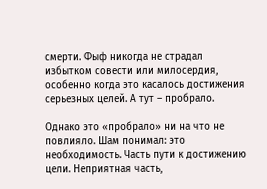смерти. Фыф никогда не страдал избытком совести или милосердия, особенно когда это касалось достижения серьезных целей. А тут – пробрало.

Однако это «пробрало» ни на что не повлияло. Шам понимал: это необходимость. Часть пути к достижению цели. Неприятная часть,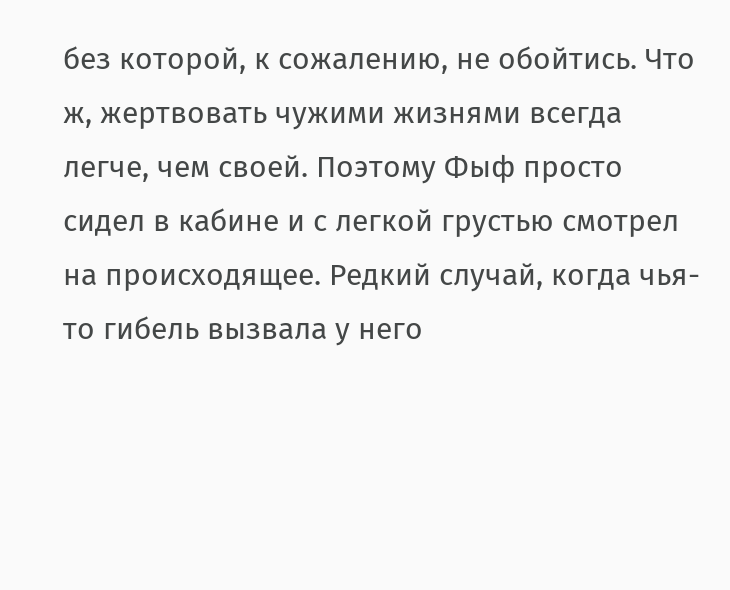без которой, к сожалению, не обойтись. Что ж, жертвовать чужими жизнями всегда легче, чем своей. Поэтому Фыф просто сидел в кабине и с легкой грустью смотрел на происходящее. Редкий случай, когда чья-то гибель вызвала у него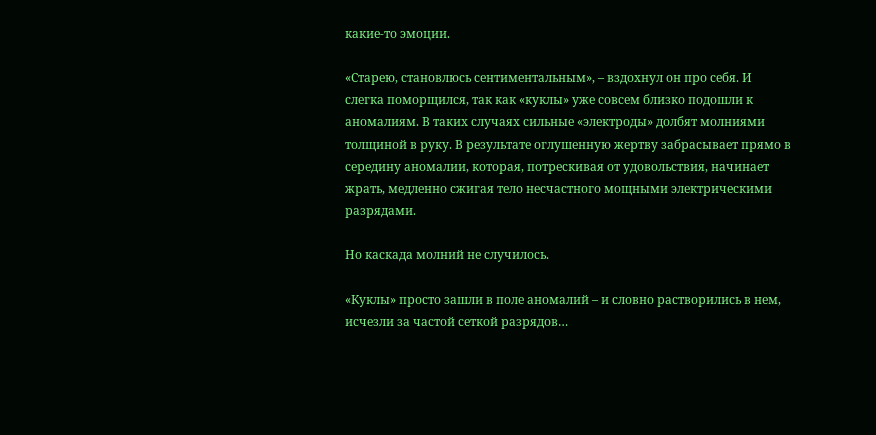какие-то эмоции.

«Старею, становлюсь сентиментальным», – вздохнул он про себя. И слегка поморщился, так как «куклы» уже совсем близко подошли к аномалиям. В таких случаях сильные «электроды» долбят молниями толщиной в руку. В результате оглушенную жертву забрасывает прямо в середину аномалии, которая, потрескивая от удовольствия, начинает жрать, медленно сжигая тело несчастного мощными электрическими разрядами.

Но каскада молний не случилось.

«Куклы» просто зашли в поле аномалий – и словно растворились в нем, исчезли за частой сеткой разрядов…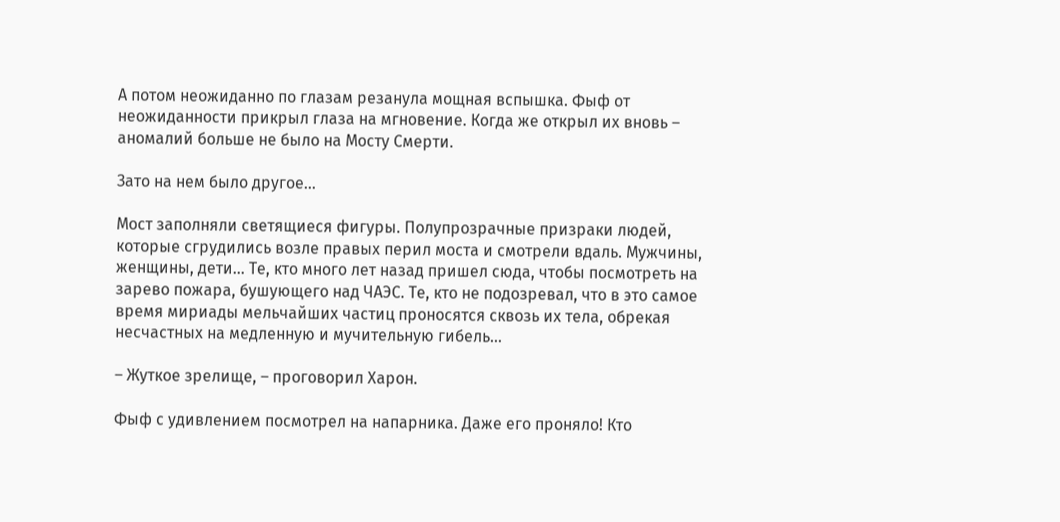А потом неожиданно по глазам резанула мощная вспышка. Фыф от неожиданности прикрыл глаза на мгновение. Когда же открыл их вновь – аномалий больше не было на Мосту Смерти.

Зато на нем было другое…

Мост заполняли светящиеся фигуры. Полупрозрачные призраки людей, которые сгрудились возле правых перил моста и смотрели вдаль. Мужчины, женщины, дети… Те, кто много лет назад пришел сюда, чтобы посмотреть на зарево пожара, бушующего над ЧАЭС. Те, кто не подозревал, что в это самое время мириады мельчайших частиц проносятся сквозь их тела, обрекая несчастных на медленную и мучительную гибель…

– Жуткое зрелище, – проговорил Харон.

Фыф с удивлением посмотрел на напарника. Даже его проняло! Кто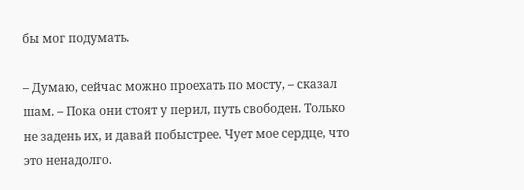бы мог подумать.

– Думаю, сейчас можно проехать по мосту, – сказал шам. – Пока они стоят у перил, путь свободен. Только не задень их, и давай побыстрее. Чует мое сердце, что это ненадолго.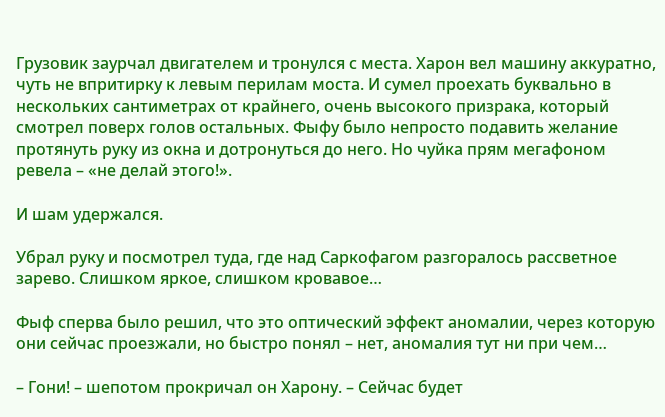Грузовик заурчал двигателем и тронулся с места. Харон вел машину аккуратно, чуть не впритирку к левым перилам моста. И сумел проехать буквально в нескольких сантиметрах от крайнего, очень высокого призрака, который смотрел поверх голов остальных. Фыфу было непросто подавить желание протянуть руку из окна и дотронуться до него. Но чуйка прям мегафоном ревела – «не делай этого!».

И шам удержался.

Убрал руку и посмотрел туда, где над Саркофагом разгоралось рассветное зарево. Слишком яркое, слишком кровавое…

Фыф сперва было решил, что это оптический эффект аномалии, через которую они сейчас проезжали, но быстро понял – нет, аномалия тут ни при чем…

– Гони! – шепотом прокричал он Харону. – Сейчас будет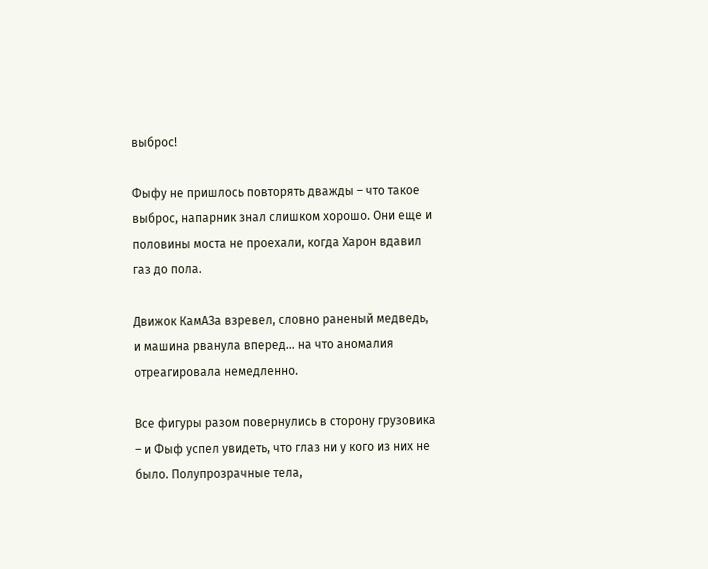выброс!

Фыфу не пришлось повторять дважды – что такое выброс, напарник знал слишком хорошо. Они еще и половины моста не проехали, когда Харон вдавил газ до пола.

Движок КамАЗа взревел, словно раненый медведь, и машина рванула вперед… на что аномалия отреагировала немедленно.

Все фигуры разом повернулись в сторону грузовика – и Фыф успел увидеть, что глаз ни у кого из них не было. Полупрозрачные тела,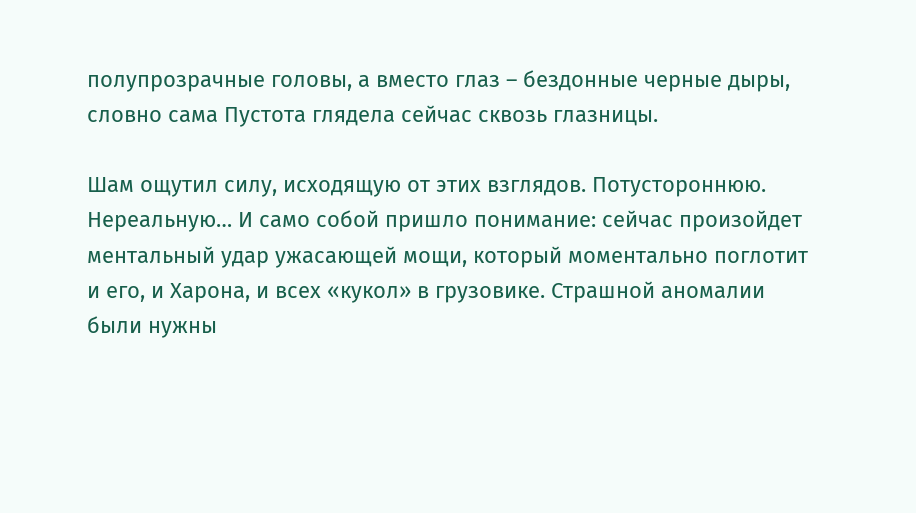полупрозрачные головы, а вместо глаз – бездонные черные дыры, словно сама Пустота глядела сейчас сквозь глазницы.

Шам ощутил силу, исходящую от этих взглядов. Потустороннюю. Нереальную… И само собой пришло понимание: сейчас произойдет ментальный удар ужасающей мощи, который моментально поглотит и его, и Харона, и всех «кукол» в грузовике. Страшной аномалии были нужны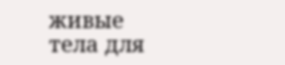живые тела для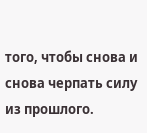того, чтобы снова и снова черпать силу из прошлого.